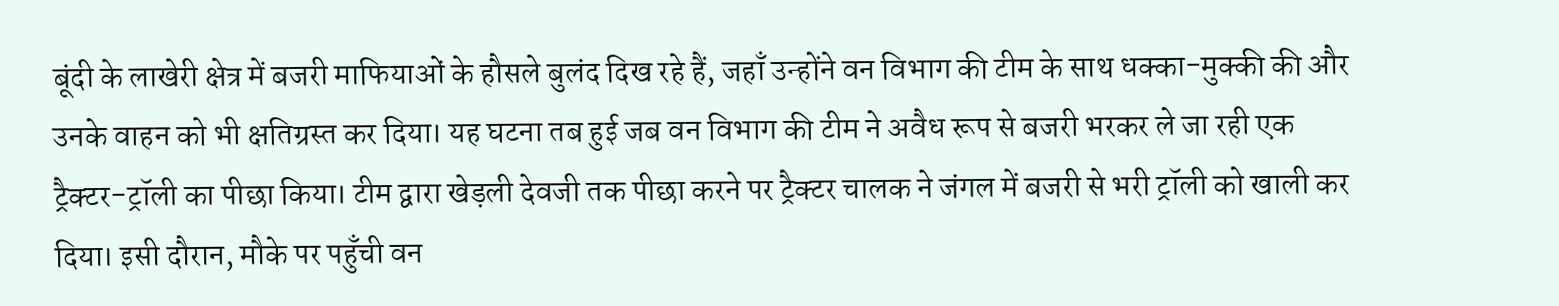बूंदी के लाखेरी क्षेत्र में बजरी माफियाओं के हौसले बुलंद दिख रहे हैं, जहाँ उन्होंने वन विभाग की टीम के साथ धक्का-मुक्की की और उनके वाहन को भी क्षतिग्रस्त कर दिया। यह घटना तब हुई जब वन विभाग की टीम ने अवैध रूप से बजरी भरकर ले जा रही एक ट्रैक्टर-ट्रॉली का पीछा किया। टीम द्वारा खेड़ली देवजी तक पीछा करने पर ट्रैक्टर चालक ने जंगल में बजरी से भरी ट्रॉली को खाली कर दिया। इसी दौरान, मौके पर पहुँची वन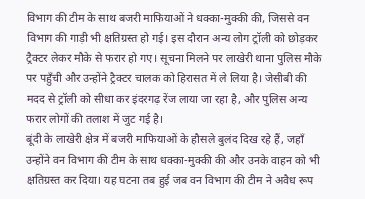विभाग की टीम के साथ बजरी माफियाओं ने धक्का-मुक्की की, जिससे वन विभाग की गाड़ी भी क्षतिग्रस्त हो गई। इस दौरान अन्य लोग ट्रॉली को छोड़कर ट्रैक्टर लेकर मौके से फरार हो गए। सूचना मिलने पर लाखेरी थाना पुलिस मौके पर पहुँची और उन्होंने ट्रैक्टर चालक को हिरासत में ले लिया है। जेसीबी की मदद से ट्रॉली को सीधा कर इंदरगढ़ रेंज लाया जा रहा है, और पुलिस अन्य फरार लोगों की तलाश में जुट गई है।
बूंदी के लाखेरी क्षेत्र में बजरी माफियाओं के हौसले बुलंद दिख रहे हैं, जहाँ उन्होंने वन विभाग की टीम के साथ धक्का-मुक्की की और उनके वाहन को भी क्षतिग्रस्त कर दिया। यह घटना तब हुई जब वन विभाग की टीम ने अवैध रूप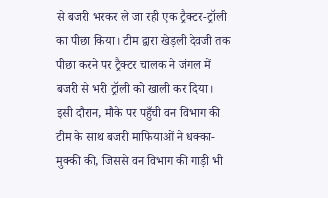से बजरी भरकर ले जा रही एक ट्रैक्टर-ट्रॉली का पीछा किया। टीम द्वारा खेड़ली देवजी तक पीछा करने पर ट्रैक्टर चालक ने जंगल में बजरी से भरी ट्रॉली को खाली कर दिया। इसी दौरान, मौके पर पहुँची वन विभाग की टीम के साथ बजरी माफियाओं ने धक्का-मुक्की की, जिससे वन विभाग की गाड़ी भी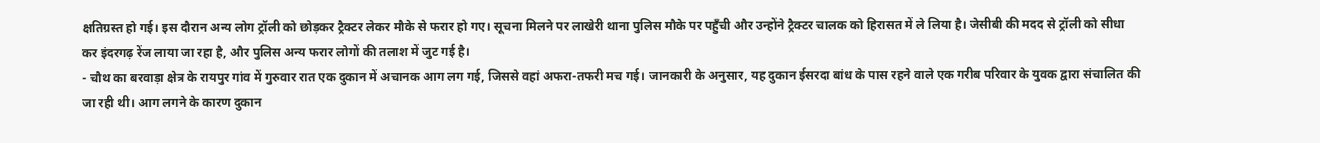क्षतिग्रस्त हो गई। इस दौरान अन्य लोग ट्रॉली को छोड़कर ट्रैक्टर लेकर मौके से फरार हो गए। सूचना मिलने पर लाखेरी थाना पुलिस मौके पर पहुँची और उन्होंने ट्रैक्टर चालक को हिरासत में ले लिया है। जेसीबी की मदद से ट्रॉली को सीधा कर इंदरगढ़ रेंज लाया जा रहा है, और पुलिस अन्य फरार लोगों की तलाश में जुट गई है।
- चौथ का बरवाड़ा क्षेत्र के रायपुर गांव में गुरुवार रात एक दुकान में अचानक आग लग गई, जिससे वहां अफरा-तफरी मच गई। जानकारी के अनुसार, यह दुकान ईसरदा बांध के पास रहने वाले एक गरीब परिवार के युवक द्वारा संचालित की जा रही थी। आग लगने के कारण दुकान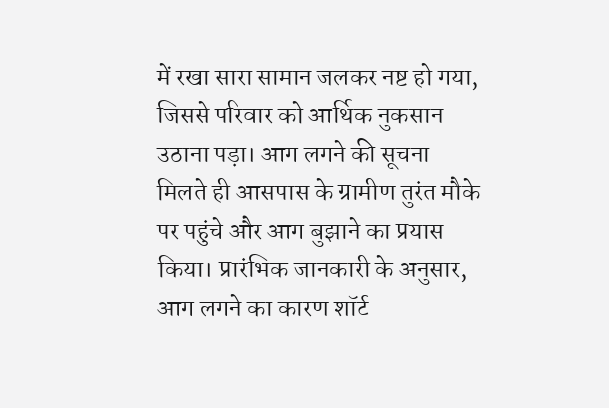में रखा सारा सामान जलकर नष्ट हो गया, जिससे परिवार को आर्थिक नुकसान उठाना पड़ा। आग लगने की सूचना मिलते ही आसपास के ग्रामीण तुरंत मौके पर पहुंचे और आग बुझाने का प्रयास किया। प्रारंभिक जानकारी के अनुसार, आग लगने का कारण शॉर्ट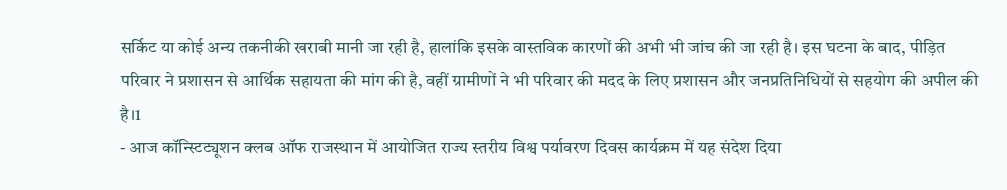सर्किट या कोई अन्य तकनीकी खराबी मानी जा रही है, हालांकि इसके वास्तविक कारणों की अभी भी जांच की जा रही है। इस घटना के बाद, पीड़ित परिवार ने प्रशासन से आर्थिक सहायता की मांग की है, वहीं ग्रामीणों ने भी परिवार की मदद के लिए प्रशासन और जनप्रतिनिधियों से सहयोग की अपील की है।1
- आज कॉन्स्टिट्यूशन क्लब ऑफ राजस्थान में आयोजित राज्य स्तरीय विश्व पर्यावरण दिवस कार्यक्रम में यह संदेश दिया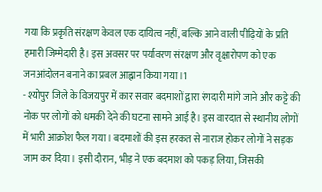गया कि प्रकृति संरक्षण केवल एक दायित्व नहीं, बल्कि आने वाली पीढ़ियों के प्रति हमारी जिम्मेदारी है। इस अवसर पर पर्यावरण संरक्षण और वृक्षारोपण को एक जनआंदोलन बनाने का प्रबल आह्वान किया गया।1
- श्योपुर जिले के विजयपुर में कार सवार बदमाशों द्वारा रंगदारी मांगे जाने और कट्टे की नोक पर लोगों को धमकी देने की घटना सामने आई है। इस वारदात से स्थानीय लोगों में भारी आक्रोश फैल गया। बदमाशों की इस हरकत से नाराज होकर लोगों ने सड़क जाम कर दिया। इसी दौरान, भीड़ ने एक बदमाश को पकड़ लिया, जिसकी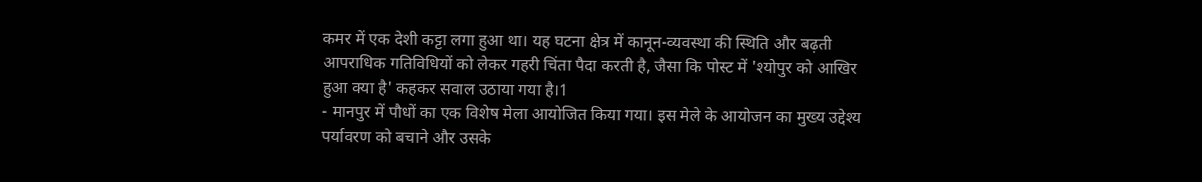कमर में एक देशी कट्टा लगा हुआ था। यह घटना क्षेत्र में कानून-व्यवस्था की स्थिति और बढ़ती आपराधिक गतिविधियों को लेकर गहरी चिंता पैदा करती है, जैसा कि पोस्ट में 'श्योपुर को आखिर हुआ क्या है' कहकर सवाल उठाया गया है।1
- मानपुर में पौधों का एक विशेष मेला आयोजित किया गया। इस मेले के आयोजन का मुख्य उद्देश्य पर्यावरण को बचाने और उसके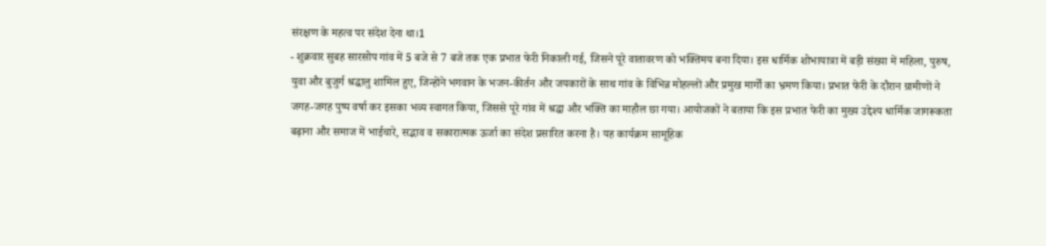संरक्षण के महत्व पर संदेश देना था।1
- शुक्रवार सुबह सारसोप गांव में 5 बजे से 7 बजे तक एक प्रभात फेरी निकाली गई, जिसने पूरे वातावरण को भक्तिमय बना दिया। इस धार्मिक शोभायात्रा में बड़ी संख्या में महिला, पुरुष, युवा और बुजुर्ग श्रद्धालु शामिल हुए, जिन्होंने भगवान के भजन-कीर्तन और जयकारों के साथ गांव के विभिन्न मोहल्लों और प्रमुख मार्गों का भ्रमण किया। प्रभात फेरी के दौरान ग्रामीणों ने जगह-जगह पुष्प वर्षा कर इसका भव्य स्वागत किया, जिससे पूरे गांव में श्रद्धा और भक्ति का माहौल छा गया। आयोजकों ने बताया कि इस प्रभात फेरी का मुख्य उद्देश्य धार्मिक जागरूकता बढ़ाना और समाज में भाईचारे, सद्भाव व सकारात्मक ऊर्जा का संदेश प्रसारित करना है। यह कार्यक्रम सामूहिक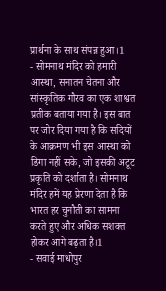प्रार्थना के साथ संपन्न हुआ।1
- सोमनाथ मंदिर को हमारी आस्था, सनातन चेतना और सांस्कृतिक गौरव का एक शाश्वत प्रतीक बताया गया है। इस बात पर जोर दिया गया है कि सदियों के आक्रमण भी इस आस्था को डिगा नहीं सके, जो इसकी अटूट प्रकृति को दर्शाता है। सोमनाथ मंदिर हमें यह प्रेरणा देता है कि भारत हर चुनौती का सामना करते हुए और अधिक सशक्त होकर आगे बढ़ता है।1
- सवाई माधोपुर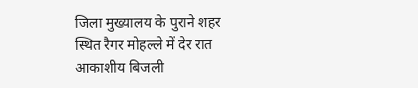जिला मुख्यालय के पुराने शहर स्थित रैगर मोहल्ले में देर रात आकाशीय बिजली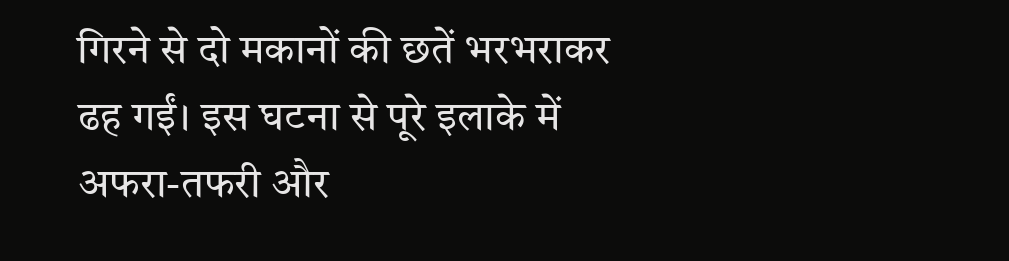गिरने से दो मकानों की छतें भरभराकर ढह गईं। इस घटना से पूरे इलाके में अफरा-तफरी और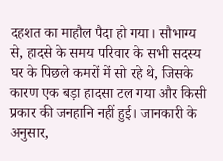दहशत का माहौल पैदा हो गया। सौभाग्य से, हादसे के समय परिवार के सभी सदस्य घर के पिछले कमरों में सो रहे थे, जिसके कारण एक बड़ा हादसा टल गया और किसी प्रकार की जनहानि नहीं हुई। जानकारी के अनुसार,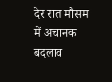देर रात मौसम में अचानक बदलाव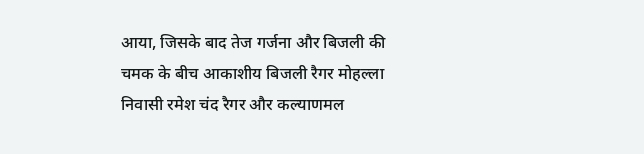आया, जिसके बाद तेज गर्जना और बिजली की चमक के बीच आकाशीय बिजली रैगर मोहल्ला निवासी रमेश चंद रैगर और कल्याणमल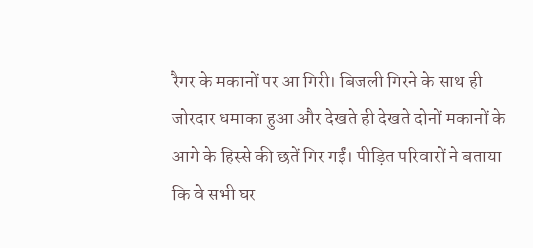रैगर के मकानों पर आ गिरी। बिजली गिरने के साथ ही जोरदार धमाका हुआ और देखते ही देखते दोनों मकानों के आगे के हिस्से की छतें गिर गईं। पीड़ित परिवारों ने बताया कि वे सभी घर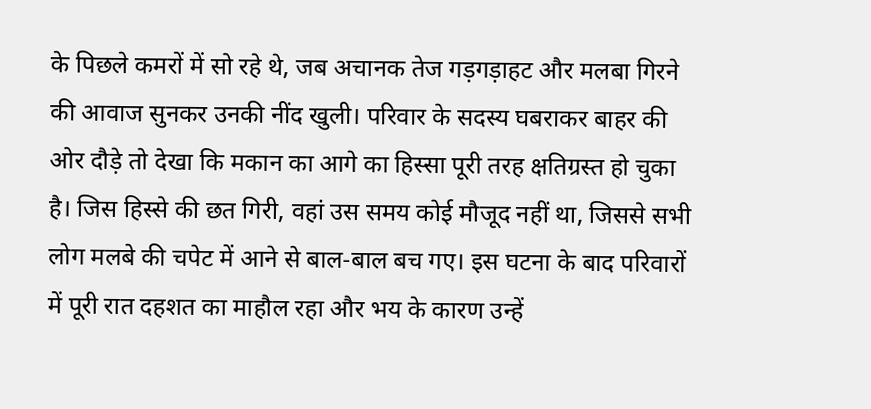के पिछले कमरों में सो रहे थे, जब अचानक तेज गड़गड़ाहट और मलबा गिरने की आवाज सुनकर उनकी नींद खुली। परिवार के सदस्य घबराकर बाहर की ओर दौड़े तो देखा कि मकान का आगे का हिस्सा पूरी तरह क्षतिग्रस्त हो चुका है। जिस हिस्से की छत गिरी, वहां उस समय कोई मौजूद नहीं था, जिससे सभी लोग मलबे की चपेट में आने से बाल-बाल बच गए। इस घटना के बाद परिवारों में पूरी रात दहशत का माहौल रहा और भय के कारण उन्हें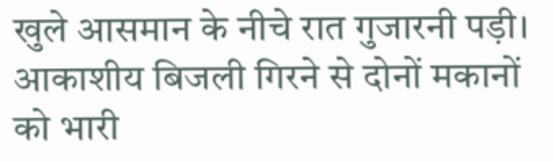खुले आसमान के नीचे रात गुजारनी पड़ी। आकाशीय बिजली गिरने से दोनों मकानों को भारी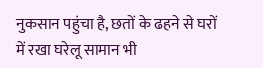नुकसान पहुंचा है, छतों के ढहने से घरों में रखा घरेलू सामान भी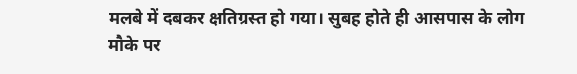मलबे में दबकर क्षतिग्रस्त हो गया। सुबह होते ही आसपास के लोग मौके पर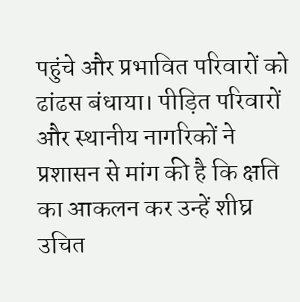पहुंचे और प्रभावित परिवारों को ढांढस बंधाया। पीड़ित परिवारों और स्थानीय नागरिकों ने प्रशासन से मांग की है कि क्षति का आकलन कर उन्हें शीघ्र उचित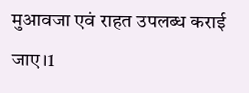मुआवजा एवं राहत उपलब्ध कराई जाए।1